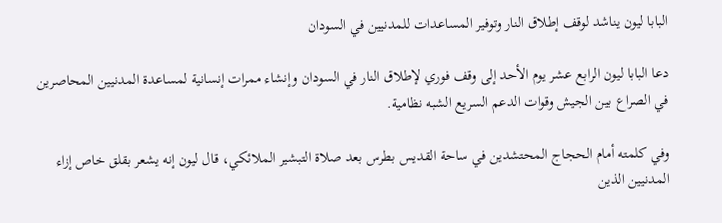البابا ليون يناشد لوقف إطلاق النار وتوفير المساعدات للمدنيين في السودان

دعا البابا ليون الرابع عشر يوم الأحد إلى وقف فوري لإطلاق النار في السودان وإنشاء ممرات إنسانية لمساعدة المدنيين المحاصرين في الصراع بين الجيش وقوات الدعم السريع الشبه نظامية.

وفي كلمته أمام الحجاج المحتشدين في ساحة القديس بطرس بعد صلاة التبشير الملائكي، قال ليون إنه يشعر بقلق خاص إزاء المدنيين الذين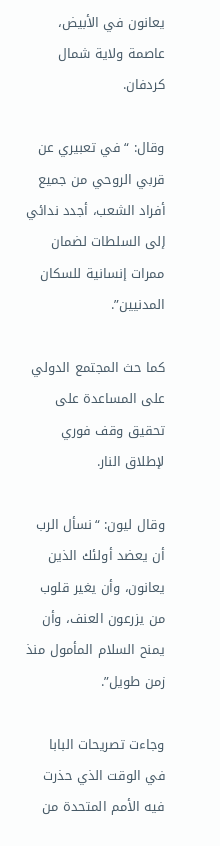يعانون في الأبيض، عاصمة ولاية شمال كردفان.

وقال: “في تعبيري عن قربي الروحي من جميع أفراد الشعب، أجدد ندائي إلى السلطات لضمان ممرات إنسانية للسكان المدنيين”.

كما حث المجتمع الدولي على المساعدة على تحقيق وقف فوري لإطلاق النار.

وقال ليون: “نسأل الرب أن يعضد أولئك الذين يعانون، وأن يغير قلوب من يزرعون العنف، وأن يمنح السلام المأمول منذ زمن طويل”.

وجاءت تصريحات البابا في الوقت الذي حذرت فيه الأمم المتحدة من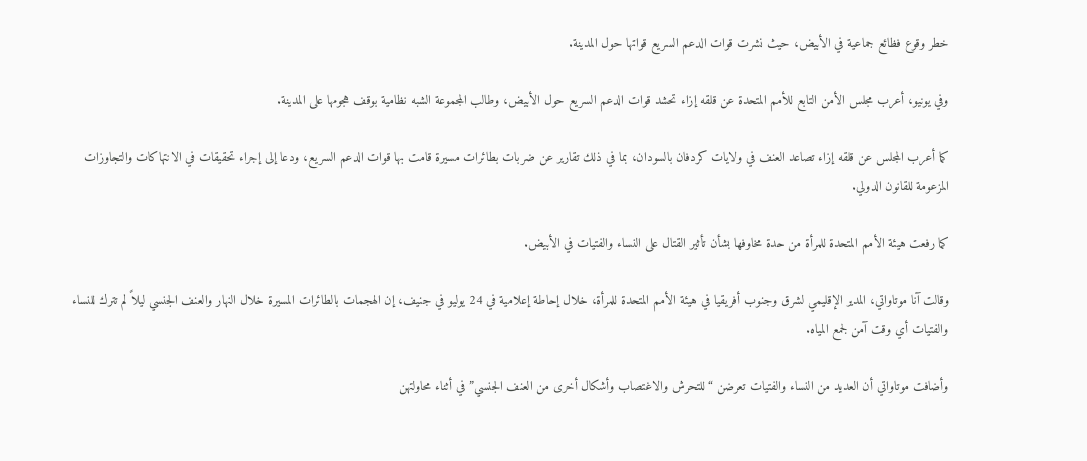خطر وقوع فظائع جماعية في الأبيض، حيث نشرت قوات الدعم السريع قواتها حول المدينة.

وفي يونيو، أعرب مجلس الأمن التابع للأمم المتحدة عن قلقه إزاء تحشد قوات الدعم السريع حول الأبيض، وطالب المجموعة الشبه نظامية بوقف هجومها على المدينة.

كما أعرب المجلس عن قلقه إزاء تصاعد العنف في ولايات كردفان بالسودان، بما في ذلك تقارير عن ضربات بطائرات مسيرة قامت بها قوات الدعم السريع، ودعا إلى إجراء تحقيقات في الانتهاكات والتجاوزات المزعومة للقانون الدولي.

كما رفعت هيئة الأمم المتحدة للمرأة من حدة مخاوفها بشأن تأثير القتال على النساء والفتيات في الأبيض.

وقالت آنا موتاواتي، المدير الإقليمي لشرق وجنوب أفريقيا في هيئة الأمم المتحدة للمرأة، خلال إحاطة إعلامية في 24 يوليو في جنيف، إن الهجمات بالطائرات المسيرة خلال النهار والعنف الجنسي ليلاً لم تترك للنساء والفتيات أي وقت آمن لجمع المياه.

وأضافت موتاواتي أن العديد من النساء والفتيات تعرضن “للتحرش والاغتصاب وأشكال أخرى من العنف الجنسي” في أثناء محاولتهن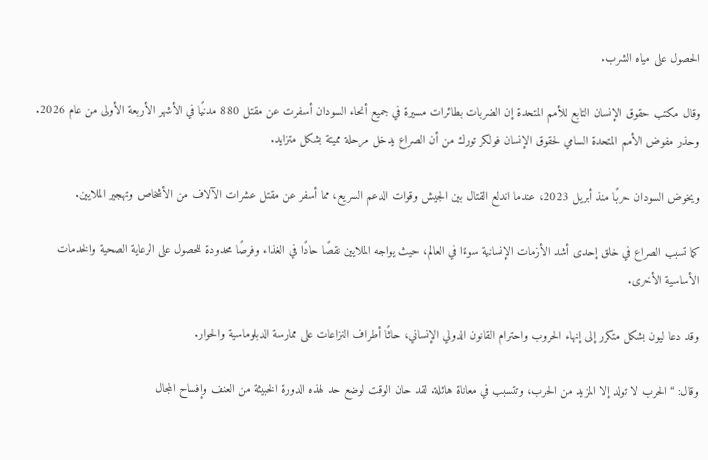الحصول على مياه الشرب.

وقال مكتب حقوق الإنسان التابع للأمم المتحدة إن الضربات بطائرات مسيرة في جميع أنحاء السودان أسفرت عن مقتل 880 مدنيًا في الأشهر الأربعة الأولى من عام 2026. وحذر مفوض الأمم المتحدة السامي لحقوق الإنسان فولكر تورك من أن الصراع يدخل مرحلة مميتة بشكل متزايد.

ويخوض السودان حربًا منذ أبريل 2023، عندما اندلع القتال بين الجيش وقوات الدعم السريع، مما أسفر عن مقتل عشرات الآلاف من الأشخاص وتهجير الملايين.

كما تسبب الصراع في خلق إحدى أشد الأزمات الإنسانية سوءًا في العالم، حيث يواجه الملايين نقصًا حادًا في الغذاء وفرصًا محدودة للحصول على الرعاية الصحية والخدمات الأساسية الأخرى.

وقد دعا ليون بشكل متكرر إلى إنهاء الحروب واحترام القانون الدولي الإنساني، حاثًا أطراف النزاعات على ممارسة الدبلوماسية والحوار.

وقال: “الحرب لا تولد إلا المزيد من الحرب، وتتسبب في معاناة هائلة. لقد حان الوقت لوضع حد لهذه الدورة الخبيثة من العنف وإفساح المجال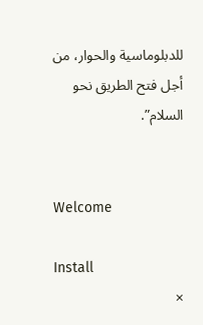للدبلوماسية والحوار، من أجل فتح الطريق نحو السلام”.


Welcome

Install
×